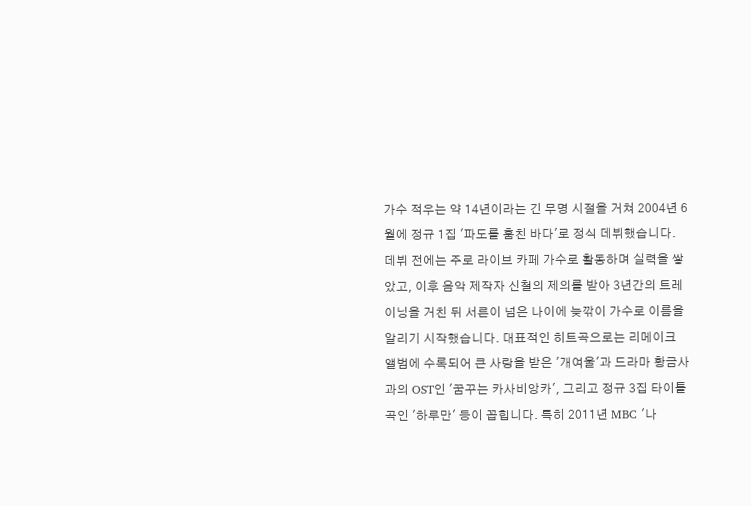가수 적우는 약 14년이라는 긴 무명 시절을 거쳐 2004년 6월에 정규 1집 '파도를 훔친 바다'로 정식 데뷔했습니다. 데뷔 전에는 주로 라이브 카페 가수로 활동하며 실력을 쌓았고, 이후 음악 제작자 신철의 제의를 받아 3년간의 트레이닝을 거친 뒤 서른이 넘은 나이에 늦깎이 가수로 이름을 알리기 시작했습니다. 대표적인 히트곡으로는 리메이크 앨범에 수록되어 큰 사랑을 받은 '개여울'과 드라마 황금사과의 OST인 '꿈꾸는 카사비앙카', 그리고 정규 3집 타이틀곡인 '하루만' 등이 꼽힙니다. 특히 2011년 MBC '나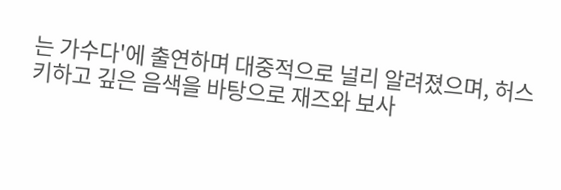는 가수다'에 출연하며 대중적으로 널리 알려졌으며, 허스키하고 깊은 음색을 바탕으로 재즈와 보사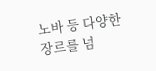노바 등 다양한 장르를 넘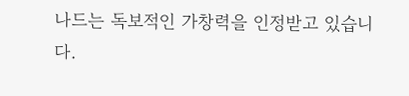나드는 독보적인 가창력을 인정받고 있습니다.